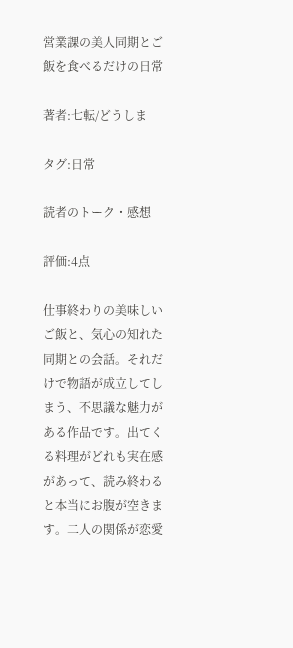営業課の美人同期とご飯を食べるだけの日常

著者:七転/どうしま

タグ:日常

読者のトーク・感想

評価:4点

仕事終わりの美味しいご飯と、気心の知れた同期との会話。それだけで物語が成立してしまう、不思議な魅力がある作品です。出てくる料理がどれも実在感があって、読み終わると本当にお腹が空きます。二人の関係が恋愛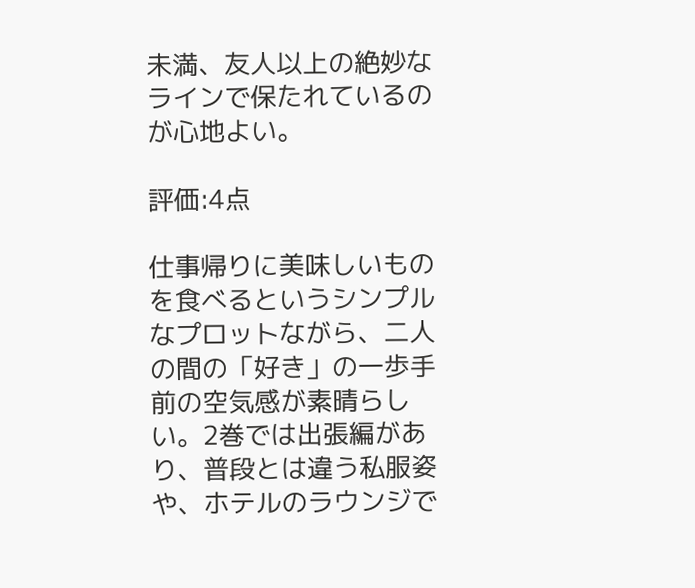未満、友人以上の絶妙なラインで保たれているのが心地よい。

評価:4点

仕事帰りに美味しいものを食べるというシンプルなプロットながら、二人の間の「好き」の一歩手前の空気感が素晴らしい。2巻では出張編があり、普段とは違う私服姿や、ホテルのラウンジで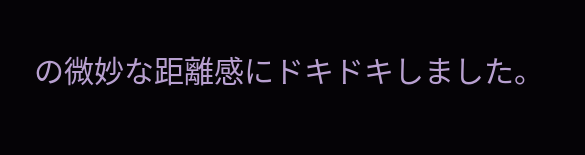の微妙な距離感にドキドキしました。